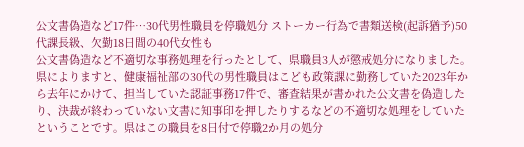公文書偽造など17件…30代男性職員を停職処分 ストーカー行為で書類送検(起訴猶予)50代課長級、欠勤18日間の40代女性も
公文書偽造など不適切な事務処理を行ったとして、県職員3人が懲戒処分になりました。
県によりますと、健康福祉部の30代の男性職員はこども政策課に勤務していた2023年から去年にかけて、担当していた認証事務17件で、審査結果が書かれた公文書を偽造したり、決裁が終わっていない文書に知事印を押したりするなどの不適切な処理をしていたということです。県はこの職員を8日付で停職2か月の処分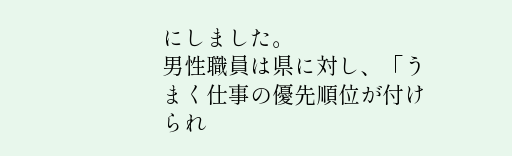にしました。
男性職員は県に対し、「うまく仕事の優先順位が付けられ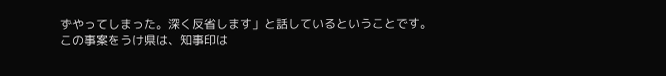ずやってしまった。深く反省します」と話しているということです。
この事案をうけ県は、知事印は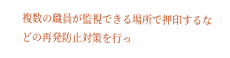複数の職員が監視できる場所で押印するなどの再発防止対策を行っ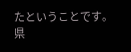たということです。
県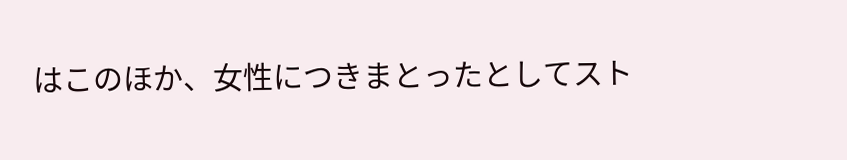はこのほか、女性につきまとったとしてスト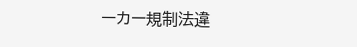ーカー規制法違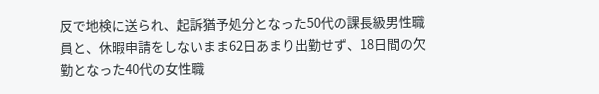反で地検に送られ、起訴猶予処分となった50代の課長級男性職員と、休暇申請をしないまま62日あまり出勤せず、18日間の欠勤となった40代の女性職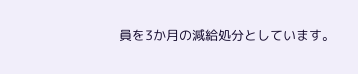員を3か月の減給処分としています。